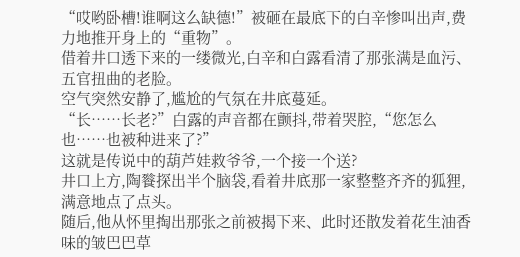“哎哟卧槽!谁啊这么缺德!”被砸在最底下的白辛惨叫出声,费力地推开身上的“重物”。
借着井口透下来的一缕微光,白辛和白露看清了那张满是血污、五官扭曲的老脸。
空气突然安静了,尴尬的气氛在井底蔓延。
“长……长老?”白露的声音都在颤抖,带着哭腔,“您怎么也……也被种进来了?”
这就是传说中的葫芦娃救爷爷,一个接一个送?
井口上方,陶餮探出半个脑袋,看着井底那一家整整齐齐的狐狸,满意地点了点头。
随后,他从怀里掏出那张之前被揭下来、此时还散发着花生油香味的皱巴巴草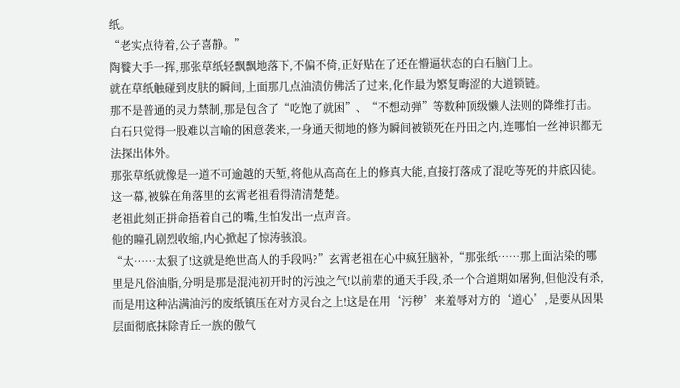纸。
“老实点待着,公子喜静。”
陶餮大手一挥,那张草纸轻飘飘地落下,不偏不倚,正好贴在了还在懵逼状态的白石脑门上。
就在草纸触碰到皮肤的瞬间,上面那几点油渍仿佛活了过来,化作最为繁复晦涩的大道锁链。
那不是普通的灵力禁制,那是包含了“吃饱了就困”、“不想动弹”等数种顶级懒人法则的降维打击。
白石只觉得一股难以言喻的困意袭来,一身通天彻地的修为瞬间被锁死在丹田之内,连哪怕一丝神识都无法探出体外。
那张草纸就像是一道不可逾越的天堑,将他从高高在上的修真大能,直接打落成了混吃等死的井底囚徒。
这一幕,被躲在角落里的玄霄老祖看得清清楚楚。
老祖此刻正拼命捂着自己的嘴,生怕发出一点声音。
他的瞳孔剧烈收缩,内心掀起了惊涛骇浪。
“太……太狠了!这就是绝世高人的手段吗?”玄霄老祖在心中疯狂脑补,“那张纸……那上面沾染的哪里是凡俗油脂,分明是那是混沌初开时的污浊之气!以前辈的通天手段,杀一个合道期如屠狗,但他没有杀,而是用这种沾满油污的废纸镇压在对方灵台之上!这是在用‘污秽’来羞辱对方的‘道心’,是要从因果层面彻底抹除青丘一族的傲气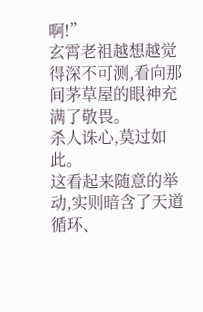啊!”
玄霄老祖越想越觉得深不可测,看向那间茅草屋的眼神充满了敬畏。
杀人诛心,莫过如此。
这看起来随意的举动,实则暗含了天道循环、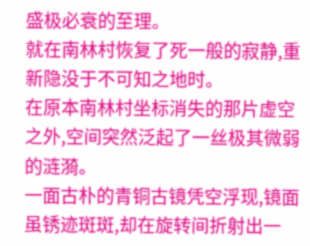盛极必衰的至理。
就在南林村恢复了死一般的寂静,重新隐没于不可知之地时。
在原本南林村坐标消失的那片虚空之外,空间突然泛起了一丝极其微弱的涟漪。
一面古朴的青铜古镜凭空浮现,镜面虽锈迹斑斑,却在旋转间折射出一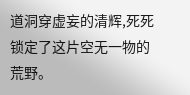道洞穿虚妄的清辉,死死锁定了这片空无一物的荒野。